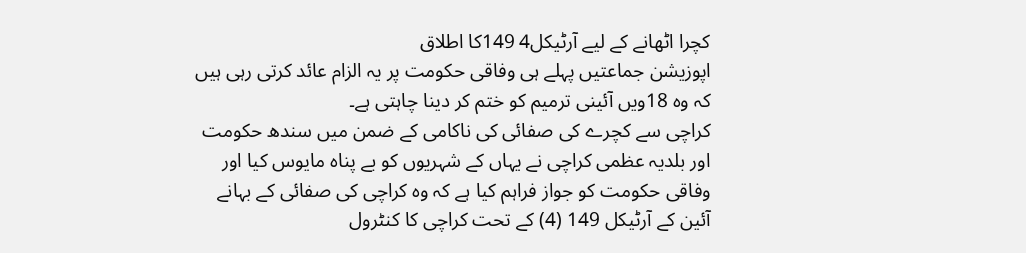کچرا اٹھانے کے لیے آرٹیکل4 149کا اطلاق
اپوزیشن جماعتیں پہلے ہی وفاقی حکومت پر یہ الزام عائد کرتی رہی ہیں کہ وہ 18ویں آئینی ترمیم کو ختم کر دینا چاہتی ہے۔
کراچی سے کچرے کی صفائی کی ناکامی کے ضمن میں سندھ حکومت اور بلدیہ عظمی کراچی نے یہاں کے شہریوں کو بے پناہ مایوس کیا اور وفاقی حکومت کو جواز فراہم کیا ہے کہ وہ کراچی کی صفائی کے بہانے آئین کے آرٹیکل 149 (4) کے تحت کراچی کا کنٹرول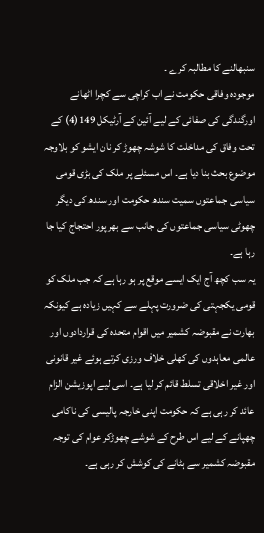سنبھالنے کا مطالبہ کرے ۔
موجودہ وفاقی حکومت نے اب کراچی سے کچرا اٹھانے اورگندگی کی صفائی کے لیے آئین کے آرٹیکل 149(4) کے تحت وفاق کی مداخلت کا شوشہ چھوڑ کر نان ایشو کو بلاوجہ موضوع بحث بنا دیا ہے۔ اس مسئلے پر ملک کی بڑی قومی سیاسی جماعتوں سمیت سندھ حکومت اور سندھ کی دیگر چھوٹی سیاسی جماعتوں کی جانب سے بھرپور احتجاج کیا جا رہا ہے۔
یہ سب کچھ آج ایک ایسے موقع پر ہو رہا ہے کہ جب ملک کو قومی یکجہتی کی ضرورت پہلے سے کہیں زیادہ ہے کیونکہ بھارت نے مقبوضہ کشمیر میں اقوام متحدہ کی قراردادوں اور عالمی معاہدوں کی کھلی خلاف ورزی کرتے ہوئے غیر قانونی اور غیر اخلاقی تسلط قائم کر لیا ہے۔ اسی لیے اپوزیشن الزام عائد کر رہی ہے کہ حکومت اپنی خارجہ پالیسی کی ناکامی چھپانے کے لیے اس طرح کے شوشے چھوڑکر عوام کی توجہ مقبوضہ کشمیر سے ہٹانے کی کوشش کر رہی ہے۔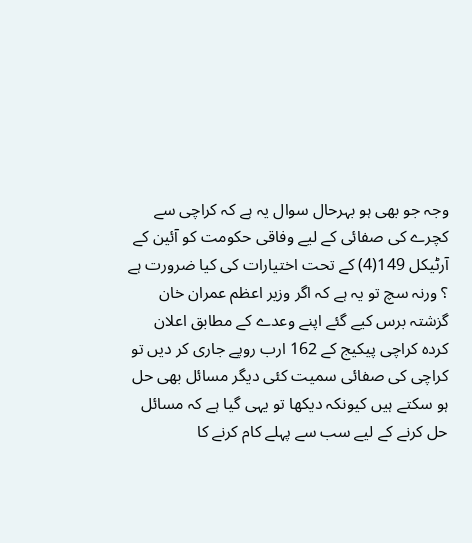وجہ جو بھی ہو بہرحال سوال یہ ہے کہ کراچی سے کچرے کی صفائی کے لیے وفاقی حکومت کو آئین کے آرٹیکل 149(4) کے تحت اختیارات کی کیا ضرورت ہے ؟ ورنہ سچ تو یہ ہے کہ اگر وزیر اعظم عمران خان گزشتہ برس کیے گئے اپنے وعدے کے مطابق اعلان کردہ کراچی پیکیج کے 162 ارب روپے جاری کر دیں تو کراچی کی صفائی سمیت کئی دیگر مسائل بھی حل ہو سکتے ہیں کیونکہ دیکھا تو یہی گیا ہے کہ مسائل حل کرنے کے لیے سب سے پہلے کام کرنے کا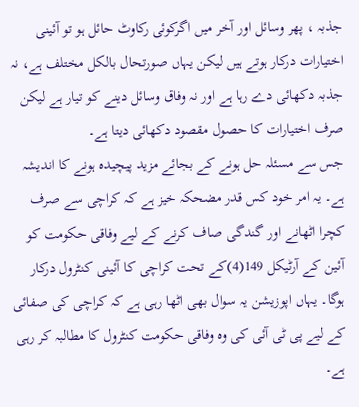جذبہ ، پھر وسائل اور آخر میں اگرکوئی رکاوٹ حائل ہو تو آئینی اختیارات درکار ہوتے ہیں لیکن یہاں صورتحال بالکل مختلف ہے، نہ جذبہ دکھائی دے رہا ہے اور نہ وفاق وسائل دینے کو تیار ہے لیکن صرف اختیارات کا حصول مقصود دکھائی دیتا ہے۔
جس سے مسئلہ حل ہونے کے بجائے مزید پیچیدہ ہونے کا اندیشہ ہے۔ یہ امر خود کس قدر مضحکہ خیز ہے کہ کراچی سے صرف کچرا اٹھانے اور گندگی صاف کرنے کے لیے وفاقی حکومت کو آئین کے آرٹیکل 149(4)کے تحت کراچی کا آئینی کنٹرول درکار ہوگا۔ یہاں اپوزیشن یہ سوال بھی اٹھا رہی ہے کہ کراچی کی صفائی کے لیے پی ٹی آئی کی وہ وفاقی حکومت کنٹرول کا مطالبہ کر رہی ہے۔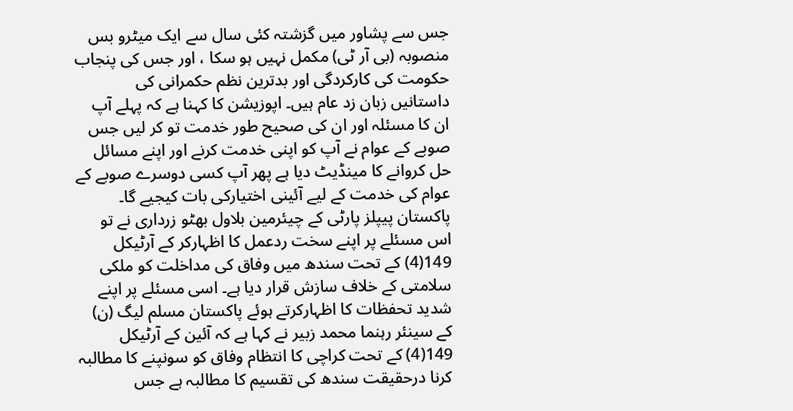جس سے پشاور میں گزشتہ کئی سال سے ایک میٹرو بس منصوبہ (بی آر ٹی) مکمل نہیں ہو سکا ، اور جس کی پنجاب حکومت کی کارکردگی اور بدترین نظم حکمرانی کی داستانیں زبان زد عام ہیں۔ اپوزیشن کا کہنا ہے کہ پہلے آپ ان کا مسئلہ اور ان کی صحیح طور خدمت تو کر لیں جس صوبے کے عوام نے آپ کو اپنی خدمت کرنے اور اپنے مسائل حل کروانے کا مینڈیٹ دیا ہے پھر آپ کسی دوسرے صوبے کے عوام کی خدمت کے لیے آئینی اختیارکی بات کیجیے گا۔
پاکستان پیپلز پارٹی کے چیئرمین بلاول بھٹو زرداری نے تو اس مسئلے پر اپنے سخت ردعمل کا اظہارکر کے آرٹیکل 149(4) کے تحت سندھ میں وفاق کی مداخلت کو ملکی سلامتی کے خلاف سازش قرار دیا ہے۔ اسی مسئلے پر اپنے شدید تحفظات کا اظہارکرتے ہوئے پاکستان مسلم لیگ (ن) کے سینئر رہنما محمد زبیر نے کہا ہے کہ آئین کے آرٹیکل 149(4) کے تحت کراچی کا انتظام وفاق کو سونپنے کا مطالبہ کرنا درحقیقت سندھ کی تقسیم کا مطالبہ ہے جس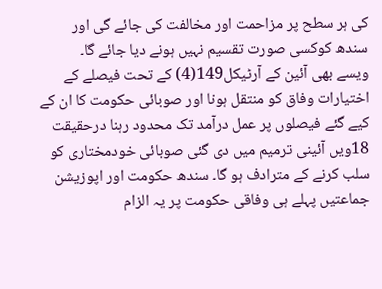کی ہر سطح پر مزاحمت اور مخالفت کی جائے گی اور سندھ کوکسی صورت تقسیم نہیں ہونے دیا جائے گا۔
ویسے بھی آئین کے آرٹیکل149(4) کے تحت فیصلے کے اختیارات وفاق کو منتقل ہونا اور صوبائی حکومت کا ان کے کیے گئے فیصلوں پر عمل درآمد تک محدود رہنا درحقیقت 18ویں آئینی ترمیم میں دی گئی صوبائی خودمختاری کو سلب کرنے کے مترادف ہو گا۔ سندھ حکومت اور اپوزیشن جماعتیں پہلے ہی وفاقی حکومت پر یہ الزام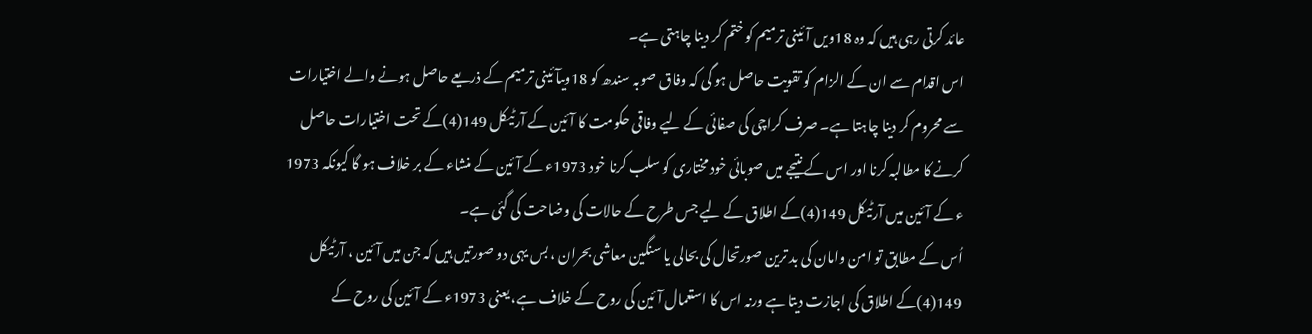عائد کرتی رہی ہیں کہ وہ 18ویں آئینی ترمیم کو ختم کر دینا چاہتی ہے۔
اس اقدام سے ان کے الزام کو تقویت حاصل ہو گی کہ وفاق صوبہ سندھ کو 18ویںآئینی ترمیم کے ذریعے حاصل ہونے والے اختیارات سے محروم کر دینا چاہتا ہے۔ صرف کراچی کی صفائی کے لیے وفاقی حکومت کا آئین کے آرٹیکل 149(4)کے تحت اختیارات حاصل کرنے کا مطالبہ کرنا اور اس کے نتیجے میں صوبائی خود مختاری کو سلب کرنا خود 1973ء کے آئین کے منشاء کے بر خلاف ہو گا کیونکہ 1973 ء کے آئین میں آرٹیکل 149(4)کے اطلاق کے لیے جس طرح کے حالات کی وضاحت کی گئی ہے۔
اُس کے مطابق تو امن وامان کی بد ترین صورتحال کی بحالی یا سنگین معاشی بحران ، بس یہی دو صورتیں ہیں کہ جن میں آئین ، آرٹیکل 149(4)کے اطلاق کی اجازت دیتا ہے ورنہ اس کا استعمال آئین کی روح کے خلاف ہے، یعنی 1973ء کے آئین کی روح کے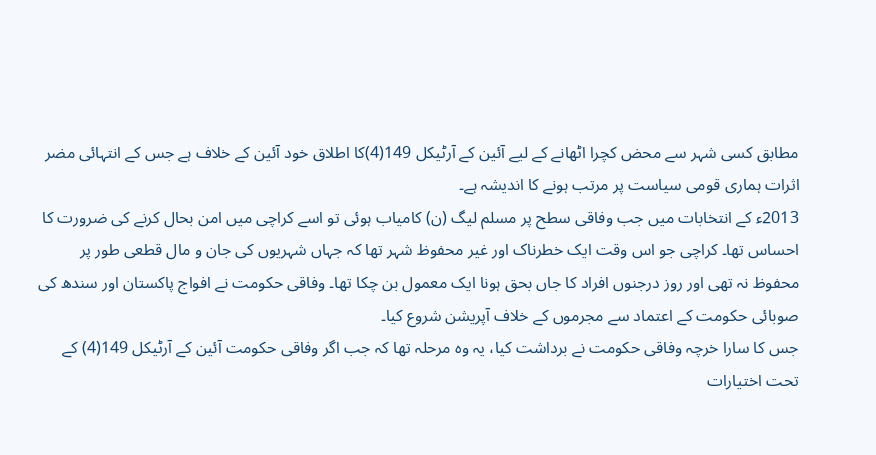مطابق کسی شہر سے محض کچرا اٹھانے کے لیے آئین کے آرٹیکل 149(4)کا اطلاق خود آئین کے خلاف ہے جس کے انتہائی مضر اثرات ہماری قومی سیاست پر مرتب ہونے کا اندیشہ ہے۔
2013ء کے انتخابات میں جب وفاقی سطح پر مسلم لیگ (ن) کامیاب ہوئی تو اسے کراچی میں امن بحال کرنے کی ضرورت کا احساس تھا۔ کراچی جو اس وقت ایک خطرناک اور غیر محفوظ شہر تھا کہ جہاں شہریوں کی جان و مال قطعی طور پر محفوظ نہ تھی اور روز درجنوں افراد کا جاں بحق ہونا ایک معمول بن چکا تھا۔ وفاقی حکومت نے افواج پاکستان اور سندھ کی صوبائی حکومت کے اعتماد سے مجرموں کے خلاف آپریشن شروع کیا۔
جس کا سارا خرچہ وفاقی حکومت نے برداشت کیا، یہ وہ مرحلہ تھا کہ جب اگر وفاقی حکومت آئین کے آرٹیکل 149(4) کے تحت اختیارات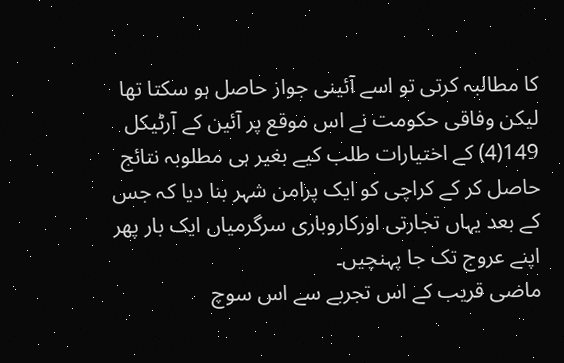کا مطالبہ کرتی تو اسے آئینی جواز حاصل ہو سکتا تھا لیکن وفاقی حکومت نے اس موقع پر آئین کے آرٹیکل 149(4) کے اختیارات طلب کیے بغیر ہی مطلوبہ نتائج حاصل کر کے کراچی کو ایک پرامن شہر بنا دیا کہ جس کے بعد یہاں تجارتی اورکاروباری سرگرمیاں ایک بار پھر اپنے عروج تک جا پہنچیں۔
ماضی قریب کے اس تجربے سے اس سوچ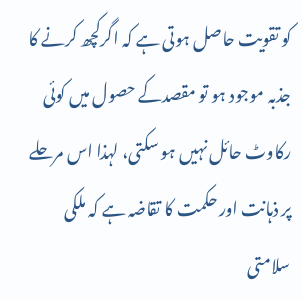کو تقویت حاصل ہوتی ہے کہ اگرکچھ کرنے کا جذبہ موجود ہو تو مقصدکے حصول میں کوئی رکاوٹ حائل نہیں ہو سکتی، لہذا اس مرحلے پر ذہانت اور حکمت کا تقاضہ ہے کہ ملکی سلامتی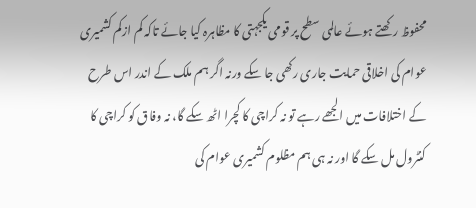محفوظ رکھتے ہوئے عالمی سطح پر قومی یکجہتی کا مظاہرہ کیا جائے تاکہ کم ازکم کشمیری عوام کی اخلاقی حمایت جاری رکھی جا سکے ورنہ اگر ہم ملک کے اندر اس طرح کے اختلافات میں الجھے رہے تو نہ کراچی کا کچرا اٹھ سکے گا، نہ وفاق کو کراچی کا کنٹرول مل سکے گا اور نہ ہی ہم مظلوم کشمیری عوام کی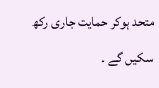متحد ہوکر حمایت جاری رکھ سکیں گے ۔